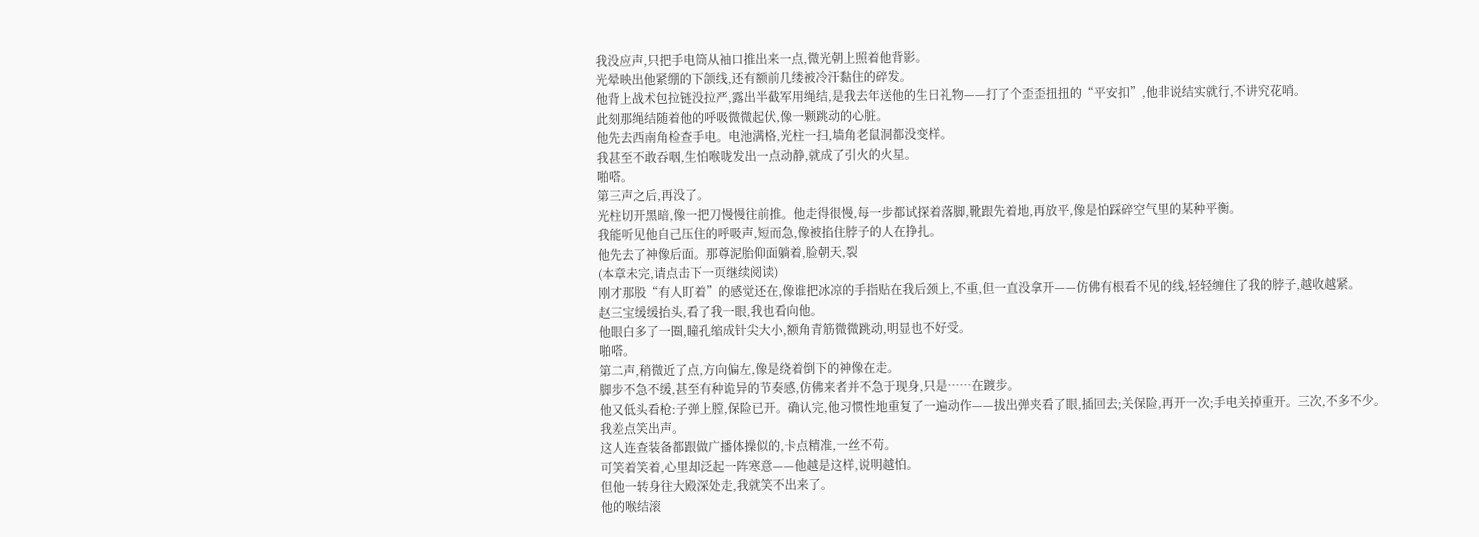我没应声,只把手电筒从袖口推出来一点,微光朝上照着他背影。
光晕映出他紧绷的下颌线,还有额前几缕被冷汗黏住的碎发。
他背上战术包拉链没拉严,露出半截军用绳结,是我去年送他的生日礼物——打了个歪歪扭扭的“平安扣”,他非说结实就行,不讲究花哨。
此刻那绳结随着他的呼吸微微起伏,像一颗跳动的心脏。
他先去西南角检查手电。电池满格,光柱一扫,墙角老鼠洞都没变样。
我甚至不敢吞咽,生怕喉咙发出一点动静,就成了引火的火星。
啪嗒。
第三声之后,再没了。
光柱切开黑暗,像一把刀慢慢往前推。他走得很慢,每一步都试探着落脚,靴跟先着地,再放平,像是怕踩碎空气里的某种平衡。
我能听见他自己压住的呼吸声,短而急,像被掐住脖子的人在挣扎。
他先去了神像后面。那尊泥胎仰面躺着,脸朝天,裂
(本章未完,请点击下一页继续阅读)
刚才那股“有人盯着”的感觉还在,像谁把冰凉的手指贴在我后颈上,不重,但一直没拿开——仿佛有根看不见的线,轻轻缠住了我的脖子,越收越紧。
赵三宝缓缓抬头,看了我一眼,我也看向他。
他眼白多了一圈,瞳孔缩成针尖大小,额角青筋微微跳动,明显也不好受。
啪嗒。
第二声,稍微近了点,方向偏左,像是绕着倒下的神像在走。
脚步不急不缓,甚至有种诡异的节奏感,仿佛来者并不急于现身,只是……在踱步。
他又低头看枪:子弹上膛,保险已开。确认完,他习惯性地重复了一遍动作——拔出弹夹看了眼,插回去;关保险,再开一次;手电关掉重开。三次,不多不少。
我差点笑出声。
这人连查装备都跟做广播体操似的,卡点精准,一丝不苟。
可笑着笑着,心里却泛起一阵寒意——他越是这样,说明越怕。
但他一转身往大殿深处走,我就笑不出来了。
他的喉结滚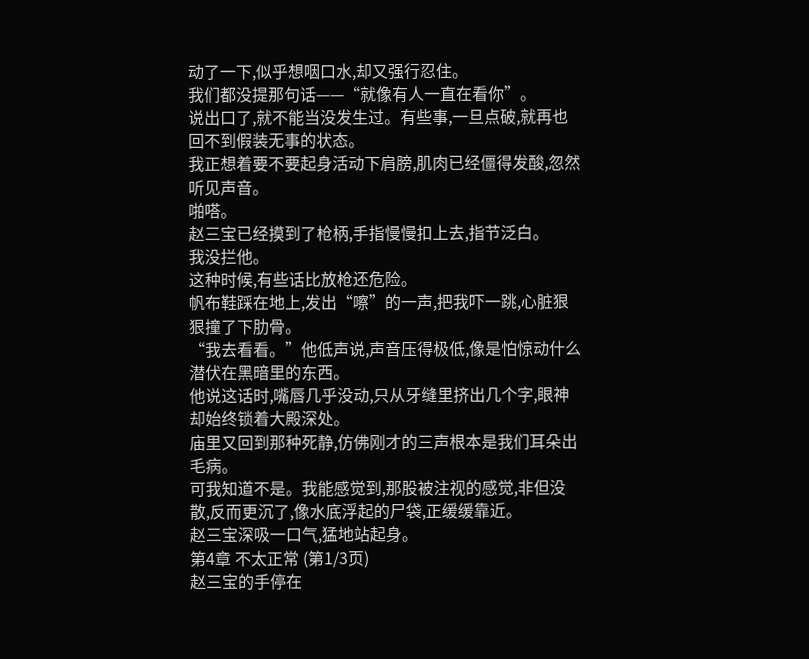动了一下,似乎想咽口水,却又强行忍住。
我们都没提那句话——“就像有人一直在看你”。
说出口了,就不能当没发生过。有些事,一旦点破,就再也回不到假装无事的状态。
我正想着要不要起身活动下肩膀,肌肉已经僵得发酸,忽然听见声音。
啪嗒。
赵三宝已经摸到了枪柄,手指慢慢扣上去,指节泛白。
我没拦他。
这种时候,有些话比放枪还危险。
帆布鞋踩在地上,发出“嚓”的一声,把我吓一跳,心脏狠狠撞了下肋骨。
“我去看看。”他低声说,声音压得极低,像是怕惊动什么潜伏在黑暗里的东西。
他说这话时,嘴唇几乎没动,只从牙缝里挤出几个字,眼神却始终锁着大殿深处。
庙里又回到那种死静,仿佛刚才的三声根本是我们耳朵出毛病。
可我知道不是。我能感觉到,那股被注视的感觉,非但没散,反而更沉了,像水底浮起的尸袋,正缓缓靠近。
赵三宝深吸一口气,猛地站起身。
第4章 不太正常 (第1/3页)
赵三宝的手停在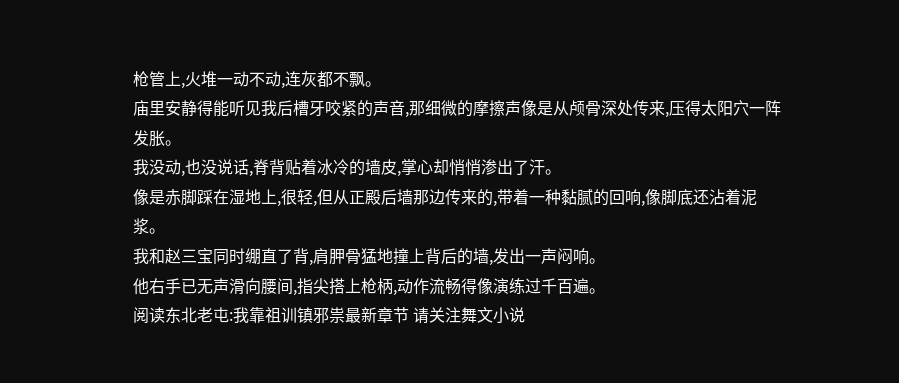枪管上,火堆一动不动,连灰都不飘。
庙里安静得能听见我后槽牙咬紧的声音,那细微的摩擦声像是从颅骨深处传来,压得太阳穴一阵发胀。
我没动,也没说话,脊背贴着冰冷的墙皮,掌心却悄悄渗出了汗。
像是赤脚踩在湿地上,很轻,但从正殿后墙那边传来的,带着一种黏腻的回响,像脚底还沾着泥浆。
我和赵三宝同时绷直了背,肩胛骨猛地撞上背后的墙,发出一声闷响。
他右手已无声滑向腰间,指尖搭上枪柄,动作流畅得像演练过千百遍。
阅读东北老屯:我靠祖训镇邪祟最新章节 请关注舞文小说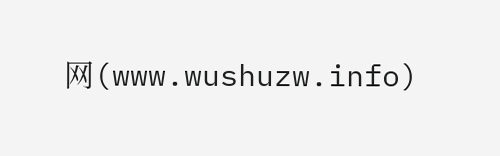网(www.wushuzw.info)